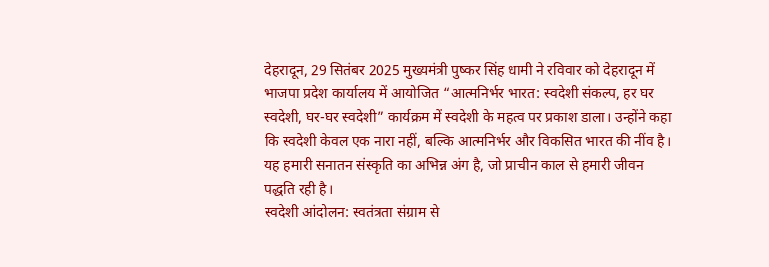देहरादून, 29 सितंबर 2025 मुख्यमंत्री पुष्कर सिंह धामी ने रविवार को देहरादून में भाजपा प्रदेश कार्यालय में आयोजित “आत्मनिर्भर भारत: स्वदेशी संकल्प, हर घर स्वदेशी, घर-घर स्वदेशी” कार्यक्रम में स्वदेशी के महत्व पर प्रकाश डाला। उन्होंने कहा कि स्वदेशी केवल एक नारा नहीं, बल्कि आत्मनिर्भर और विकसित भारत की नींव है। यह हमारी सनातन संस्कृति का अभिन्न अंग है, जो प्राचीन काल से हमारी जीवन पद्धति रही है।
स्वदेशी आंदोलन: स्वतंत्रता संग्राम से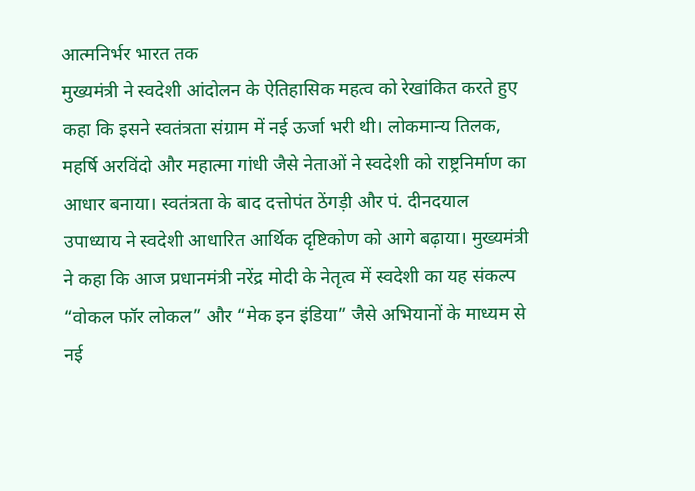आत्मनिर्भर भारत तक
मुख्यमंत्री ने स्वदेशी आंदोलन के ऐतिहासिक महत्व को रेखांकित करते हुए कहा कि इसने स्वतंत्रता संग्राम में नई ऊर्जा भरी थी। लोकमान्य तिलक, महर्षि अरविंदो और महात्मा गांधी जैसे नेताओं ने स्वदेशी को राष्ट्रनिर्माण का आधार बनाया। स्वतंत्रता के बाद दत्तोपंत ठेंगड़ी और पं. दीनदयाल उपाध्याय ने स्वदेशी आधारित आर्थिक दृष्टिकोण को आगे बढ़ाया। मुख्यमंत्री ने कहा कि आज प्रधानमंत्री नरेंद्र मोदी के नेतृत्व में स्वदेशी का यह संकल्प “वोकल फॉर लोकल” और “मेक इन इंडिया” जैसे अभियानों के माध्यम से नई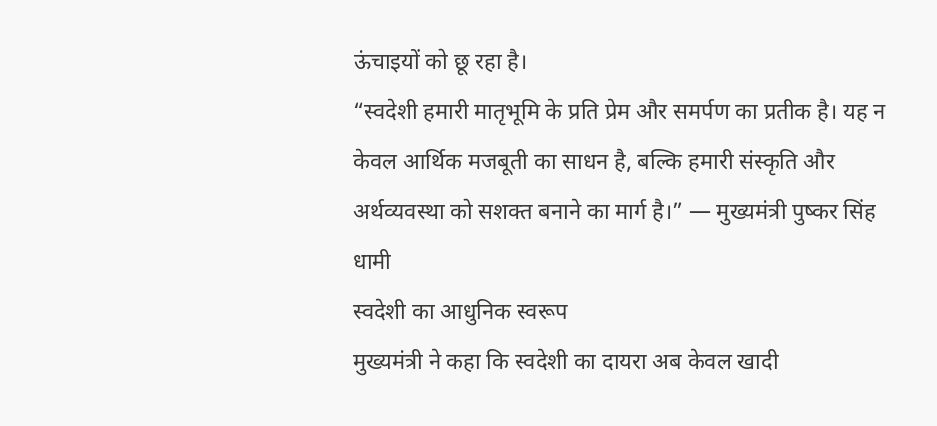ऊंचाइयों को छू रहा है।
“स्वदेशी हमारी मातृभूमि के प्रति प्रेम और समर्पण का प्रतीक है। यह न केवल आर्थिक मजबूती का साधन है, बल्कि हमारी संस्कृति और अर्थव्यवस्था को सशक्त बनाने का मार्ग है।” — मुख्यमंत्री पुष्कर सिंह धामी
स्वदेशी का आधुनिक स्वरूप
मुख्यमंत्री ने कहा कि स्वदेशी का दायरा अब केवल खादी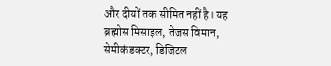और दीयों तक सीमित नहीं है। यह ब्रह्मोस मिसाइल, तेजस विमान, सेमीकंडक्टर, डिजिटल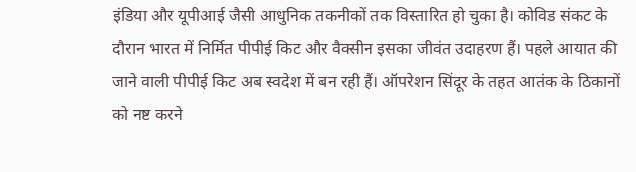इंडिया और यूपीआई जैसी आधुनिक तकनीकों तक विस्तारित हो चुका है। कोविड संकट के दौरान भारत में निर्मित पीपीई किट और वैक्सीन इसका जीवंत उदाहरण हैं। पहले आयात की जाने वाली पीपीई किट अब स्वदेश में बन रही हैं। ऑपरेशन सिंदूर के तहत आतंक के ठिकानों को नष्ट करने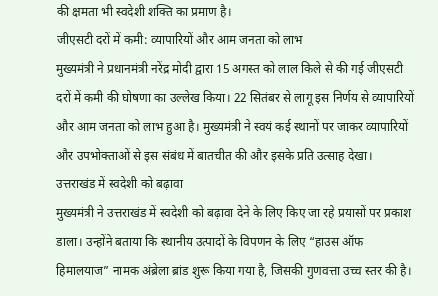की क्षमता भी स्वदेशी शक्ति का प्रमाण है।
जीएसटी दरों में कमी: व्यापारियों और आम जनता को लाभ
मुख्यमंत्री ने प्रधानमंत्री नरेंद्र मोदी द्वारा 15 अगस्त को लाल किले से की गई जीएसटी दरों में कमी की घोषणा का उल्लेख किया। 22 सितंबर से लागू इस निर्णय से व्यापारियों और आम जनता को लाभ हुआ है। मुख्यमंत्री ने स्वयं कई स्थानों पर जाकर व्यापारियों और उपभोक्ताओं से इस संबंध में बातचीत की और इसके प्रति उत्साह देखा।
उत्तराखंड में स्वदेशी को बढ़ावा
मुख्यमंत्री ने उत्तराखंड में स्वदेशी को बढ़ावा देने के लिए किए जा रहे प्रयासों पर प्रकाश डाला। उन्होंने बताया कि स्थानीय उत्पादों के विपणन के लिए “हाउस ऑफ हिमालयाज” नामक अंब्रेला ब्रांड शुरू किया गया है, जिसकी गुणवत्ता उच्च स्तर की है।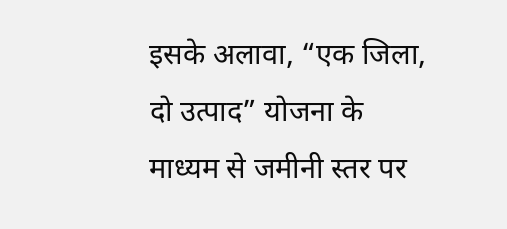इसके अलावा, “एक जिला, दो उत्पाद” योजना के माध्यम से जमीनी स्तर पर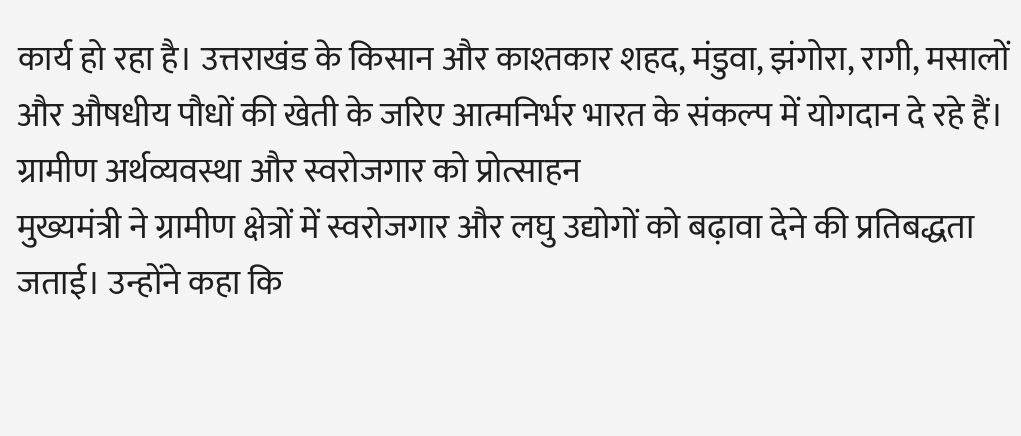कार्य हो रहा है। उत्तराखंड के किसान और काश्तकार शहद, मंडुवा, झंगोरा, रागी, मसालों और औषधीय पौधों की खेती के जरिए आत्मनिर्भर भारत के संकल्प में योगदान दे रहे हैं।
ग्रामीण अर्थव्यवस्था और स्वरोजगार को प्रोत्साहन
मुख्यमंत्री ने ग्रामीण क्षेत्रों में स्वरोजगार और लघु उद्योगों को बढ़ावा देने की प्रतिबद्धता जताई। उन्होंने कहा कि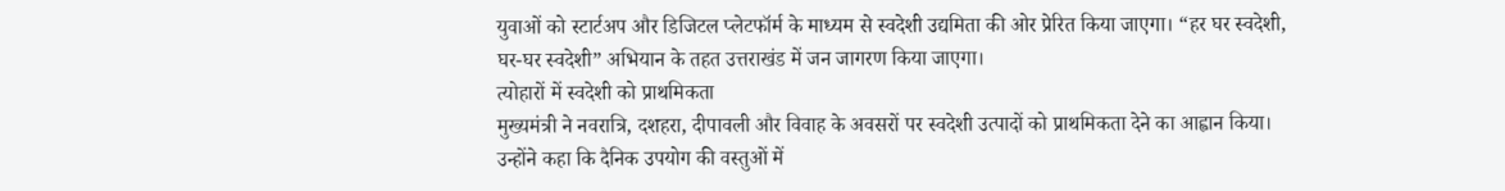युवाओं को स्टार्टअप और डिजिटल प्लेटफॉर्म के माध्यम से स्वदेशी उद्यमिता की ओर प्रेरित किया जाएगा। “हर घर स्वदेशी, घर-घर स्वदेशी” अभियान के तहत उत्तराखंड में जन जागरण किया जाएगा।
त्योहारों में स्वदेशी को प्राथमिकता
मुख्यमंत्री ने नवरात्रि, दशहरा, दीपावली और विवाह के अवसरों पर स्वदेशी उत्पादों को प्राथमिकता देने का आह्वान किया। उन्होंने कहा कि दैनिक उपयोग की वस्तुओं में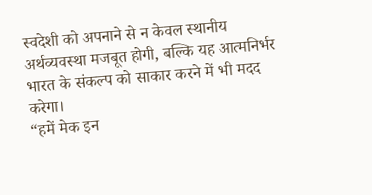स्वदेशी को अपनाने से न केवल स्थानीय अर्थव्यवस्था मजबूत होगी, बल्कि यह आत्मनिर्भर भारत के संकल्प को साकार करने में भी मदद करेगा।
“हमें मेक इन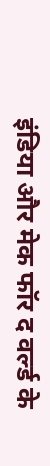इंडिया और मेक फॉर द वर्ल्ड के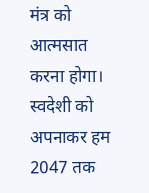मंत्र को आत्मसात करना होगा। स्वदेशी को अपनाकर हम 2047 तक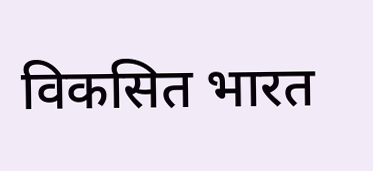विकसित भारत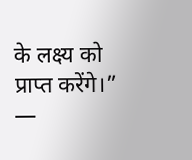के लक्ष्य को प्राप्त करेंगे।” —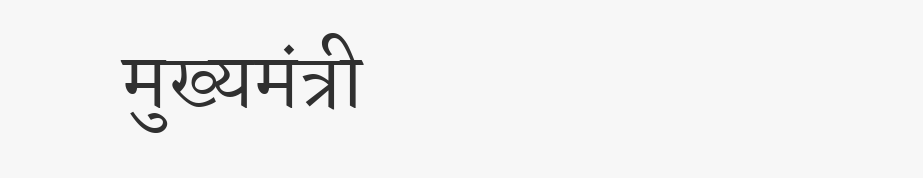मुख्यमंत्री